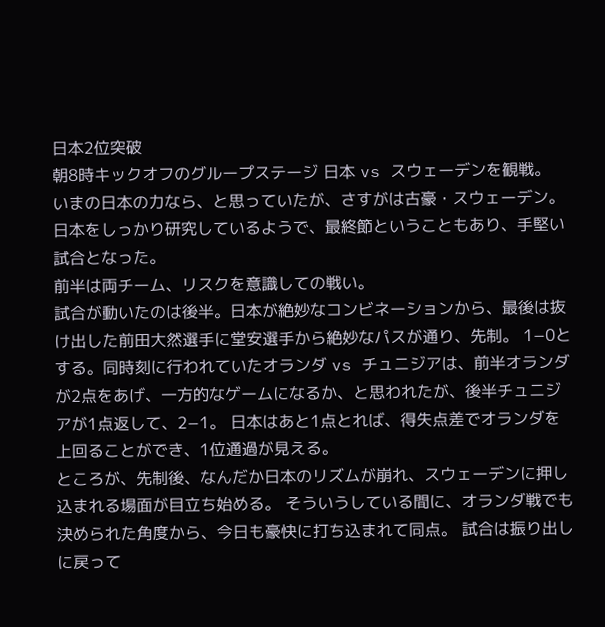日本2位突破
朝8時キックオフのグループステージ 日本 vs スウェーデンを観戦。
いまの日本の力なら、と思っていたが、さすがは古豪・スウェーデン。 日本をしっかり研究しているようで、最終節ということもあり、手堅い試合となった。
前半は両チーム、リスクを意識しての戦い。
試合が動いたのは後半。日本が絶妙なコンビネーションから、最後は抜け出した前田大然選手に堂安選手から絶妙なパスが通り、先制。 1−0とする。同時刻に行われていたオランダ vs チュニジアは、前半オランダが2点をあげ、一方的なゲームになるか、と思われたが、後半チュニジアが1点返して、2−1。 日本はあと1点とれば、得失点差でオランダを上回ることができ、1位通過が見える。
ところが、先制後、なんだか日本のリズムが崩れ、スウェーデンに押し込まれる場面が目立ち始める。 そういうしている間に、オランダ戦でも決められた角度から、今日も豪快に打ち込まれて同点。 試合は振り出しに戻って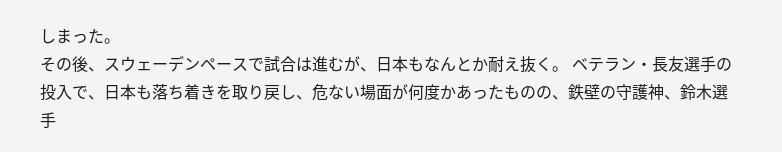しまった。
その後、スウェーデンペースで試合は進むが、日本もなんとか耐え抜く。 ベテラン・長友選手の投入で、日本も落ち着きを取り戻し、危ない場面が何度かあったものの、鉄壁の守護神、鈴木選手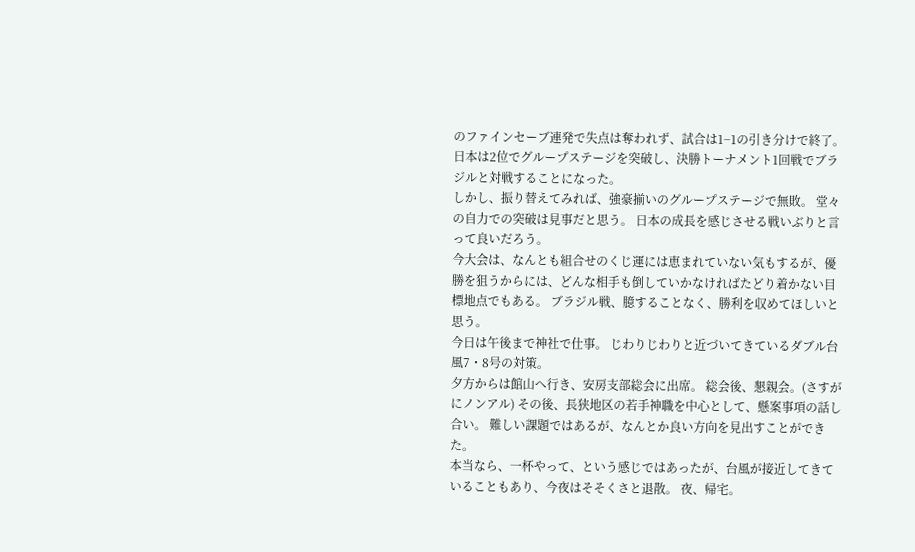のファインセーブ連発で失点は奪われず、試合は1−1の引き分けで終了。 日本は2位でグループステージを突破し、決勝トーナメント1回戦でブラジルと対戦することになった。
しかし、振り替えてみれば、強豪揃いのグループステージで無敗。 堂々の自力での突破は見事だと思う。 日本の成長を感じさせる戦いぶりと言って良いだろう。
今大会は、なんとも組合せのくじ運には恵まれていない気もするが、優勝を狙うからには、どんな相手も倒していかなければたどり着かない目標地点でもある。 ブラジル戦、臆することなく、勝利を収めてほしいと思う。
今日は午後まで神社で仕事。 じわりじわりと近づいてきているダブル台風7・8号の対策。
夕方からは館山へ行き、安房支部総会に出席。 総会後、懇親会。(さすがにノンアル) その後、長狭地区の若手神職を中心として、懸案事項の話し合い。 難しい課題ではあるが、なんとか良い方向を見出すことができた。
本当なら、一杯やって、という感じではあったが、台風が接近してきていることもあり、今夜はそそくさと退散。 夜、帰宅。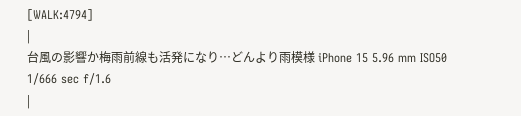[WALK:4794]
|
台風の影響か梅雨前線も活発になり…どんより雨模様 iPhone 15 5.96 mm ISO50 1/666 sec f/1.6
|